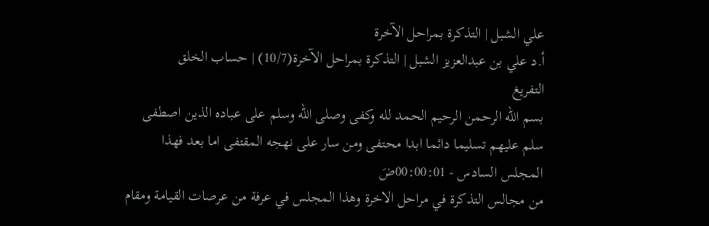علي الشبل | التذكرة بمراحل الآخرة
أ.د علي بن عبدالعزيز الشبل | التذكرة بمراحل الآخرة(10/7) | حساب الخلق
التفريغ
بسم الله الرحمن الرحيم الحمد لله وكفى وصلى الله وسلم على عباده الذين اصطفى سلم عليهم تسليما دائما ابدا محتفى ومن سار على نهجه المقتفى اما بعد فهذا المجلس السادس - 00:00:01ضَ
من مجالس التذكرة في مراحل الاخرة وهذا المجلس في عرفة من عرصات القيامة ومقام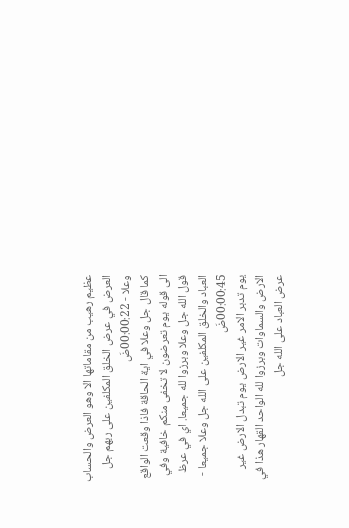عظيم رهيب من مقاماتها الا وهو العرض والحساب العرض في عرض الخلق المكلفين على ربهم جل وعلا - 00:00:22ضَ
كما قال جل وعلا في اية الحاقة فاذا وقعت الواقع الى قوله يوم تعرضون لا تخفى منكم خافية وفي قول الله جل وعلا وبرزوا لله جميعا. اي في عرظ العباد والخلق المكلفين على الله جل وعلا جميعا - 00:00:45ضَ
يوم تدبر الامر غير الارض يوم تبدل الارض غير الارض والسماوات وبرزوا لله الواحد القهار هذا في عرض العباد على الله جل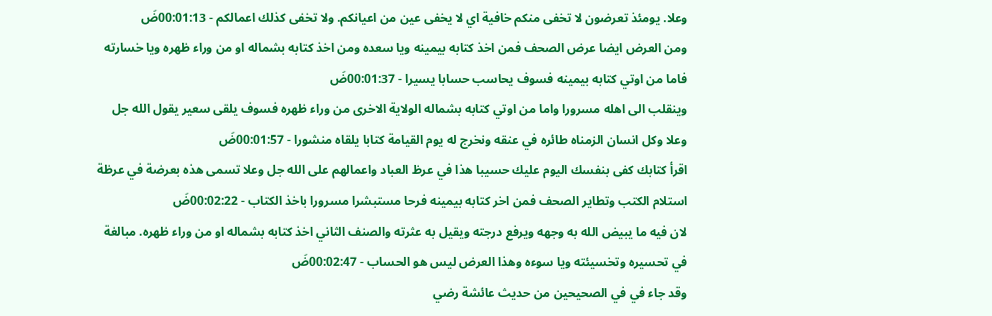وعلا. يومئذ تعرضون لا تخفى منكم خافية اي لا يخفى عين من اعيانكم. ولا تخفى كذلك اعمالكم - 00:01:13ضَ
ومن العرض ايضا عرض الصحف فمن اخذ كتابه بيمينه ويا سعده ومن اخذ كتابه بشماله او من وراء ظهره ويا خسارته فاما من اوتي كتابه بيمينه فسوف يحاسب حسابا يسيرا - 00:01:37ضَ
وينقلب الى اهله مسرورا واما من اوتي كتابه بشماله الولاية الاخرى من وراء ظهره فسوف يلقى سعير يقول الله جل وعلا وكل انسان الزمناه طائره في عنقه ونخرج له يوم القيامة كتابا يلقاه منشورا - 00:01:57ضَ
اقرأ كتابك كفى بنفسك اليوم عليك حسيبا هذا في عرظ العباد واعمالهم على الله جل وعلا تسمى هذه بعرضة في عرظة استلام الكتب وتطاير الصحف فمن اخر كتابه بيمينه فرحا مستبشرا مسرورا باخذ الكتاب - 00:02:22ضَ
لان فيه ما يبيض الله به وجهه ويرفع درجته ويقيل به عثرته والصنف الثاني اخذ كتابه بشماله او من وراء ظهره. مبالغة في تحسيره وتخسيئته ويا سوءه وهذا العرض ليس هو الحساب - 00:02:47ضَ
وقد جاء في في الصحيحين من حديث عائشة رضي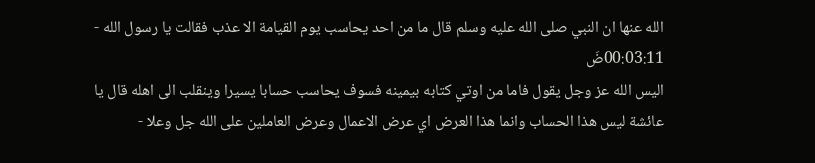الله عنها ان النبي صلى الله عليه وسلم قال ما من احد يحاسب يوم القيامة الا عذب فقالت يا رسول الله - 00:03:11ضَ
اليس الله عز وجل يقول فاما من اوتي كتابه بيمينه فسوف يحاسب حسابا يسيرا وينقلب الى اهله قال يا عائشة ليس هذا الحساب وانما هذا العرض اي عرض الاعمال وعرض العاملين على الله جل وعلا -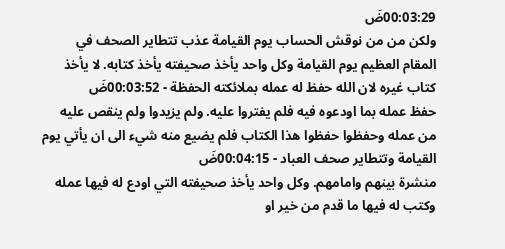00:03:29ضَ
ولكن من من نوقش الحساب يوم القيامة عذب تتطاير الصحف في المقام العظيم يوم القيامة وكل واحد يأخذ صحيفته يأخذ كتابه. لا يأخذ كتاب غيره لان الله حفظ له عمله بملائكته الحفظة - 00:03:52ضَ
حفظ عمله بما اودعوه فيه فلم يفتروا عليه. ولم يزيدوا ولم ينقص عليه من عمله وحفظوا حفظوا هذا الكتاب فلم يضيع منه شيء الى ان يأتي يوم القيامة وتتطاير صحف العباد - 00:04:15ضَ
منشرة بينهم وامامهم. وكل واحد يأخذ صحيفته التي اودع له فيها عمله وكتب له فيها ما قدم من خير او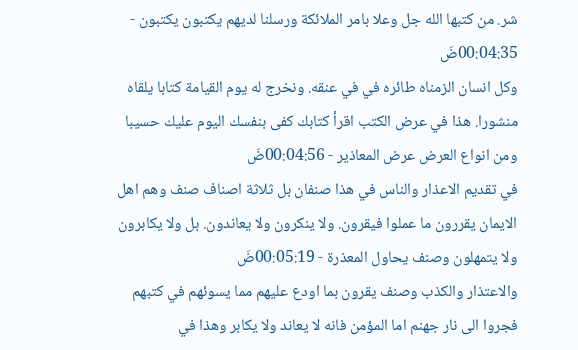شر. من كتبها الله جل وعلا بامر الملائكة ورسلنا لديهم يكتبون يكتبون - 00:04:35ضَ
وكل انسان الزمناه طائره في في عنقه. ونخرج له يوم القيامة كتابا يلقاه منشورا. هذا في عرض الكتب اقرأ كتابك كفى بنفسك اليوم عليك حسيبا ومن انواع العرض عرض المعاذير - 00:04:56ضَ
في تقديم الاعذار والناس في هذا صنفان بل ثلاثة اصناف صنف وهم اهل الايمان يقررون ما عملوا فيقرون. ولا ينكرون ولا يعاندون. بل ولا يكابرون ولا يتمهلون وصنف يحاول المعذرة - 00:05:19ضَ
والاعتذار والكذب وصنف يقرون بما اودع عليهم مما يسوئهم في كتبهم فجروا الى نار جهنم اما المؤمن فانه لا يعاند ولا يكابر وهذا في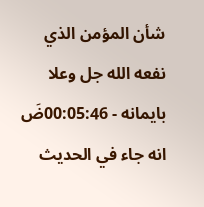شأن المؤمن الذي نفعه الله جل وعلا بايمانه - 00:05:46ضَ
انه جاء في الحديث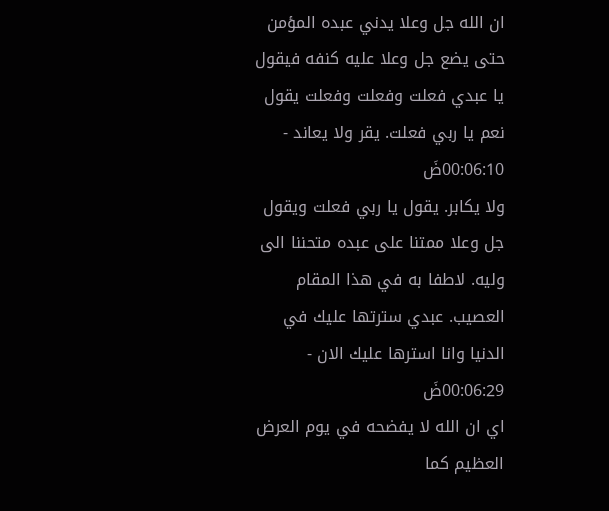ان الله جل وعلا يدني عبده المؤمن حتى يضع جل وعلا عليه كنفه فيقول يا عبدي فعلت وفعلت وفعلت يقول نعم يا ربي فعلت. يقر ولا يعاند - 00:06:10ضَ
ولا يكابر. يقول يا ربي فعلت ويقول جل وعلا ممتنا على عبده متحننا الى وليه. لاطفا به في هذا المقام العصيب. عبدي سترتها عليك في الدنيا وانا استرها عليك الان - 00:06:29ضَ
اي ان الله لا يفضحه في يوم العرض العظيم كما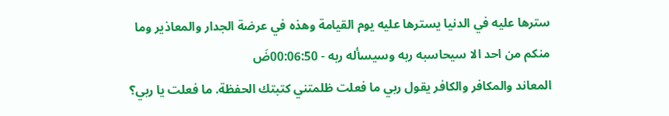سترها عليه في الدنيا يسترها عليه يوم القيامة وهذه في عرضة الجدار والمعاذير وما منكم من احد الا سيحاسبه ربه وسيسأله ربه - 00:06:50ضَ
المعاند والمكافر والكافر يقول ربي ما فعلت ظلمتني كتبتك الحفظة. ما فعلت يا ربي؟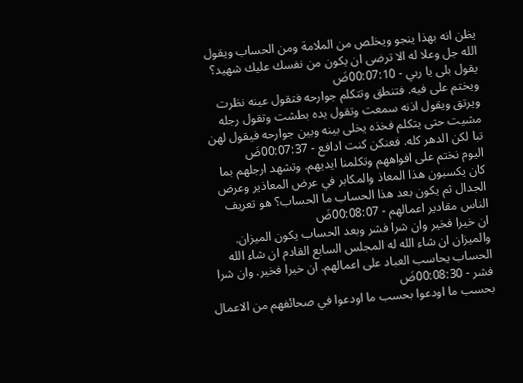يظن انه بهذا ينجو ويخلص من الملامة ومن الحساب ويقول الله جل وعلا له الا ترضى ان يكون من نفسك عليك شهيد؟ يقول بلى يا ربي - 00:07:10ضَ
ويختم على فيه. فتنطق وتتكلم جوارحه فتقول عينه نظرت ويرتق ويقول اذنه سمعت وتقول يده بطشت وتقول رجله مشيت حتى يتكلم فخذه يخلى بينه وبين جوارحه فيقول لهن تبا لكن الدهر كله. فعنكن كنت ادافع - 00:07:37ضَ
اليوم نختم على افواههم وتكلمنا ايديهم. وتشهد ارجلهم بما كان يكسبون هذا المعاذ والمكابر في عرض المعاذير وعرض الجدال ثم يكون بعد هذا الحساب ما الحساب؟ هو تعريف الناس مقادير اعمالهم - 00:08:07ضَ
ان خيرا فخير وان شرا فشر وبعد الحساب يكون الميزان. والميزان ان شاء الله له المجلس السابع القادم ان شاء الله الحساب يحاسب العباد على اعمالهم. ان خيرا فخير. وان شرا فشر - 00:08:30ضَ
بحسب ما اودعوا بحسب ما اودعوا في صحائفهم من الاعمال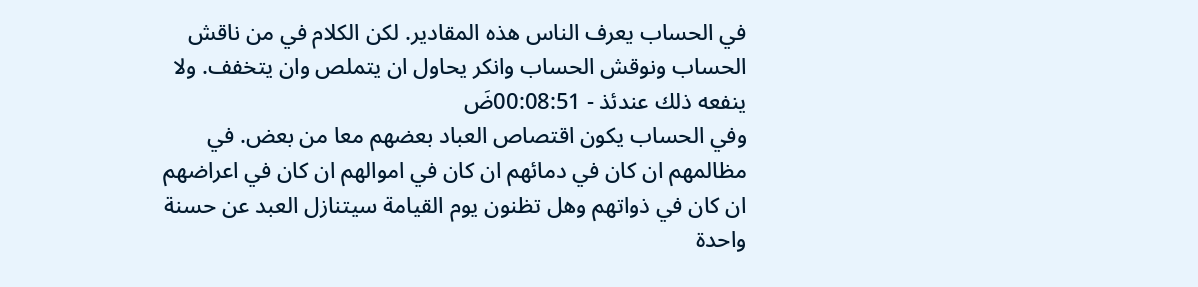في الحساب يعرف الناس هذه المقادير. لكن الكلام في من ناقش الحساب ونوقش الحساب وانكر يحاول ان يتملص وان يتخفف. ولا ينفعه ذلك عندئذ - 00:08:51ضَ
وفي الحساب يكون اقتصاص العباد بعضهم معا من بعض. في مظالمهم ان كان في دمائهم ان كان في اموالهم ان كان في اعراضهم ان كان في ذواتهم وهل تظنون يوم القيامة سيتنازل العبد عن حسنة واحدة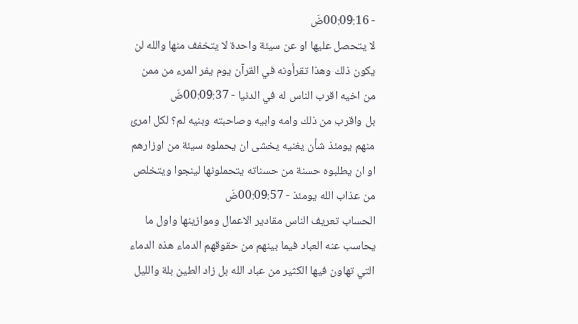- 00:09:16ضَ
لا يتحصل عليها او عن سيئة واحدة لا يتخفف منها والله لن يكون ذلك وهذا تقرأونه في القرآن يوم يفر المرء من ممن من اخيه اقرب الناس له في الدنيا - 00:09:37ضَ
بل واقرب من ذلك وامه وابيه وصاحبته وبنيه لم؟ لكل امرئ منهم يومئذ شأن يغنيه يخشى ان يحملوه سيئة من اوزارهم او ان يطلبوه حسنة من حسناته يتحملونها لينجوا ويتخلص من عذاب الله يومئذ - 00:09:57ضَ
الحساب تعريف الناس مقادير الاعمال وموازينها واول ما يحاسب عنه العباد فيما بينهم من حقوقهم الدماء هذه الدماء التي تهاون فيها الكثير من عباد الله بل زاد الطين بلة والليل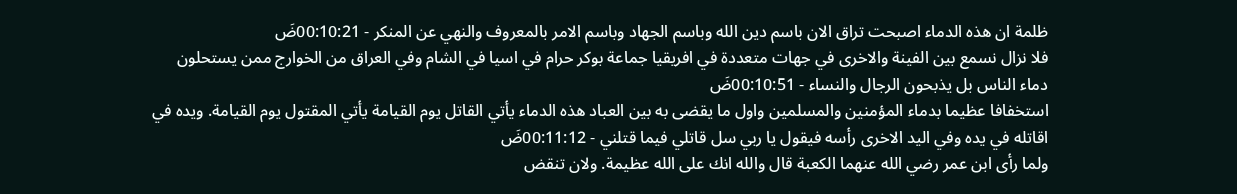ظلمة ان هذه الدماء اصبحت تراق الان باسم دين الله وباسم الجهاد وباسم الامر بالمعروف والنهي عن المنكر - 00:10:21ضَ
فلا نزال نسمع بين الفينة والاخرى في جهات متعددة في افريقيا جماعة بوكر حرام في اسيا في الشام وفي العراق من الخوارج ممن يستحلون دماء الناس بل يذبحون الرجال والنساء - 00:10:51ضَ
استخفافا عظيما بدماء المؤمنين والمسلمين واول ما يقضى به بين العباد هذه الدماء يأتي القاتل يوم القيامة يأتي المقتول يوم القيامة. ويده في اقاتله في يده وفي اليد الاخرى رأسه فيقول يا ربي سل قاتلي فيما قتلني - 00:11:12ضَ
ولما رأى ابن عمر رضي الله عنهما الكعبة قال والله انك على الله عظيمة. ولان تنقض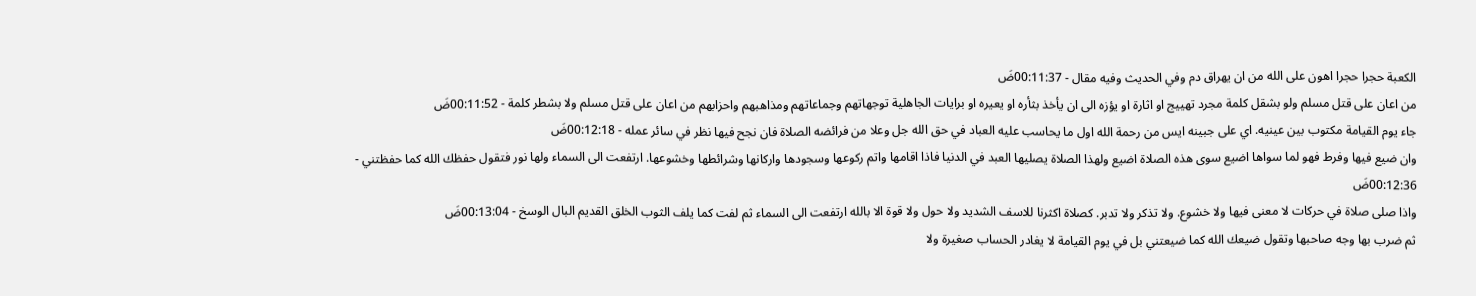الكعبة حجرا حجرا اهون على الله من ان يهراق دم وفي الحديث وفيه مقال - 00:11:37ضَ
من اعان على قتل مسلم ولو بشقل كلمة مجرد تهييج او اثارة او يؤزه الى ان يأخذ بثأره او يعيره او برايات الجاهلية توجهاتهم وجماعاتهم ومذاهبهم واحزابهم من اعان على قتل مسلم ولا بشطر كلمة - 00:11:52ضَ
جاء يوم القيامة مكتوب بين عينيه. اي على جبينه ايس من رحمة الله اول ما يحاسب عليه العباد في حق الله جل وعلا من فرائضه الصلاة فان نجح فيها نظر في سائر عمله - 00:12:18ضَ
وان ضيع فيها وفرط فهو لما سواها اضيع سوى هذه الصلاة اضيع ولهذا الصلاة يصليها العبد في الدنيا فاذا اقامها واتم ركوعها وسجودها واركانها وشرائطها وخشوعها. ارتفعت الى السماء ولها نور فتقول حفظك الله كما حفظتني - 00:12:36ضَ
واذا صلى صلاة في حركات لا معنى فيها ولا خشوع. ولا تذكر ولا تدبر. كصلاة اكثرنا للاسف الشديد ولا حول ولا قوة الا بالله ارتفعت الى السماء ثم لفت كما يلف الثوب الخلق القديم البال الوسخ - 00:13:04ضَ
ثم ضرب بها وجه صاحبها وتقول ضيعك الله كما ضيعتني بل في يوم القيامة لا يغادر الحساب صغيرة ولا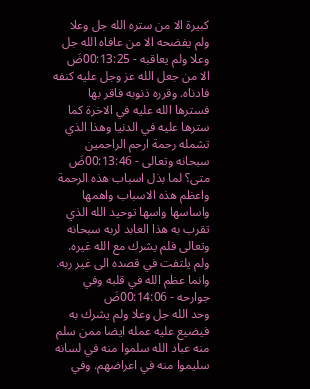كبيرة الا من ستره الله جل وعلا ولم يفضحه الا من عافاه الله جل وعلا ولم يعاقبه - 00:13:25ضَ
الا من جعل الله عز وجل عليه كنفه فادناه. وقرره ذنوبه فاقر بها فسترها الله عليه في الاخرة كما سترها عليه في الدنيا وهذا الذي تشمله رحمة ارحم الراحمين سبحانه وتعالى - 00:13:46ضَ
متى؟ لما بذل اسباب هذه الرحمة واعظم هذه الاسباب واهمها واساسها واسها توحيد الله الذي تقرب به هذا العابد لربه سبحانه وتعالى فلم يشرك مع الله غيره. ولم يلتفت في قصده الى غير ربه. وانما عظم الله في قلبه وفي جوارحه - 00:14:06ضَ
وحد الله جل وعلا ولم يشرك به فيضيع عليه عمله ايضا ممن سلم منه عباد الله سلموا منه في لسانه سليموا منه في اعراضهم. وفي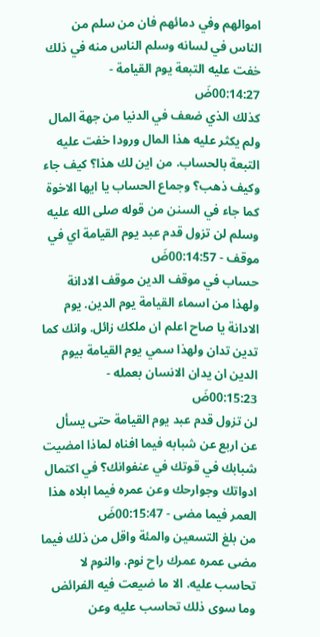اموالهم وفي دمائهم فان من سلم من الناس في لسانه وسلم الناس منه في ذلك خفت عليه التبعة يوم القيامة - 00:14:27ضَ
كذلك الذي ضعف في الدنيا من جهة المال ولم يكثر عليه هذا المال ورودا خفت عليه التبعة بالحساب. من اين لك هذا؟ كيف جاء وكيف ذهب؟ وجماع الحساب يا ايها الاخوة كما جاء في السنن من قوله صلى الله عليه وسلم لن تزول قدم عبد يوم القيامة اي في موقف - 00:14:57ضَ
حساب في موقف الدين موقف الادانة ولهذا من اسماء القيامة يوم الدين. يوم الادانة يا صاح اعلم ان ملكك زائل. وانك كما تدين تدان ولهذا سمي يوم القيامة بيوم الدين ان يدان الانسان بعمله - 00:15:23ضَ
لن تزول قدم عبد يوم القيامة حتى يسأل عن اربع عن شبابه فيما افناه لماذا امضيت شبابك في قوتك في عنفوانك؟ في اكتمال ادواتك وجوارحك وعن عمره فيما ابلاه هذا العمر فيما مضى - 00:15:47ضَ
من بلغ التسعين والمئة واقل من ذلك فيما مضى عمره عمرك راح نوم. والنوم لا تحاسب عليه. الا ما ضيعت فيه الفرائض وما سوى ذلك تحاسب عليه وعن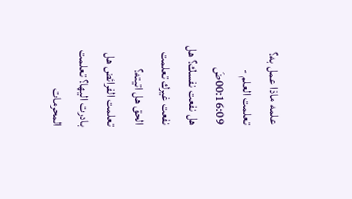علمه ماذا عمل به؟ تعلمت العلم - 00:16:09ضَ
هل نفعت نفسك؟ هل نفعت غيرك تعلمت الحق هل اتيته؟ تعلمت الفرائض هل بادرت اليها؟ تعلمت المحرمات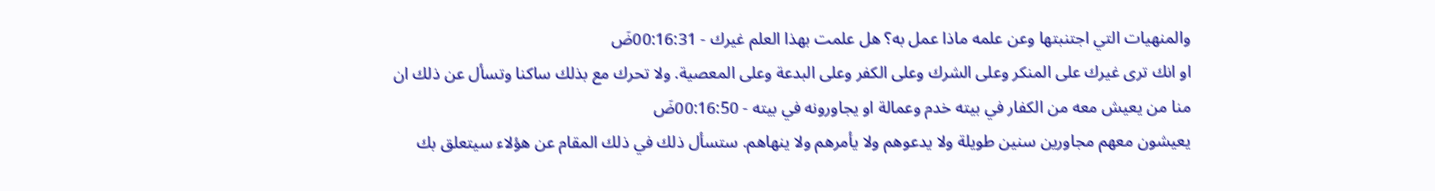والمنهيات التي اجتنبتها وعن علمه ماذا عمل به؟ هل علمت بهذا العلم غيرك - 00:16:31ضَ
او انك ترى غيرك على المنكر وعلى الشرك وعلى الكفر وعلى البدعة وعلى المعصية. ولا تحرك مع بذلك ساكنا وتسأل عن ذلك ان منا من يعيش معه من الكفار في بيته خدم وعمالة او يجاورونه في بيته - 00:16:50ضَ
يعيشون معهم مجاورين سنين طويلة ولا يدعوهم ولا يأمرهم ولا ينهاهم. ستسأل ذلك في ذلك المقام عن هؤلاء سيتعلق بك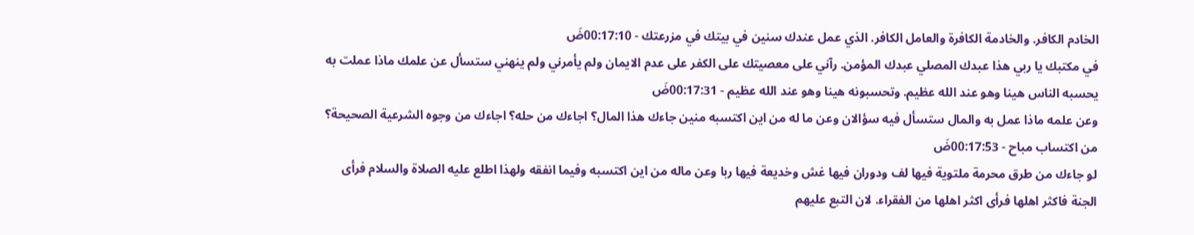الخادم الكافر. والخادمة الكافرة والعامل الكافر. الذي عمل عندك سنين في بيتك في مزرعتك - 00:17:10ضَ
في مكتبك يا ربي هذا عبدك المصلي عبدك المؤمن. رآني على معصيتك على الكفر على عدم الايمان ولم يأمرني ولم ينهني ستسأل عن علمك ماذا عملت به يحسبه الناس هينا وهو عند الله عظيم. وتحسبونه هينا وهو عند الله عظيم - 00:17:31ضَ
وعن علمه ماذا عمل به والمال ستسأل فيه سؤالان وعن ما له من اين اكتسبه منين جاءك هذا المال؟ اجاءك من حله؟ اجاءك من وجوه الشرعية الصحيحة؟ من اكتساب مباح - 00:17:53ضَ
لو جاءك من طرق محرمة ملتوية فيها لف ودوران فيها غش وخديعة فيها ربا وعن ماله من اين اكتسبه وفيما انفقه ولهذا اطلع عليه الصلاة والسلام فرأى الجنة فاكثر اهلها فرأى اكثر اهلها من الفقراء. لان التبع عليهم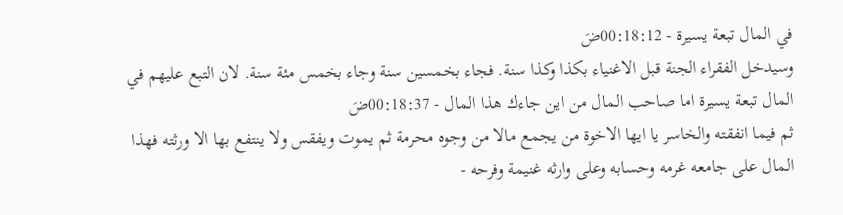في المال تبعة يسيرة - 00:18:12ضَ
وسيدخل الفقراء الجنة قبل الاغنياء بكذا وكذا سنة. فجاء بخمسين سنة وجاء بخمس مئة سنة. لان التبع عليهم في المال تبعة يسيرة اما صاحب المال من اين جاءك هذا المال - 00:18:37ضَ
ثم فيما انفقته والخاسر يا ايها الاخوة من يجمع مالا من وجوه محرمة ثم يموت ويفقس ولا ينتفع بها الا ورثته فهذا المال على جامعه غرمه وحسابه وعلى وارثه غنيمة وفرحه -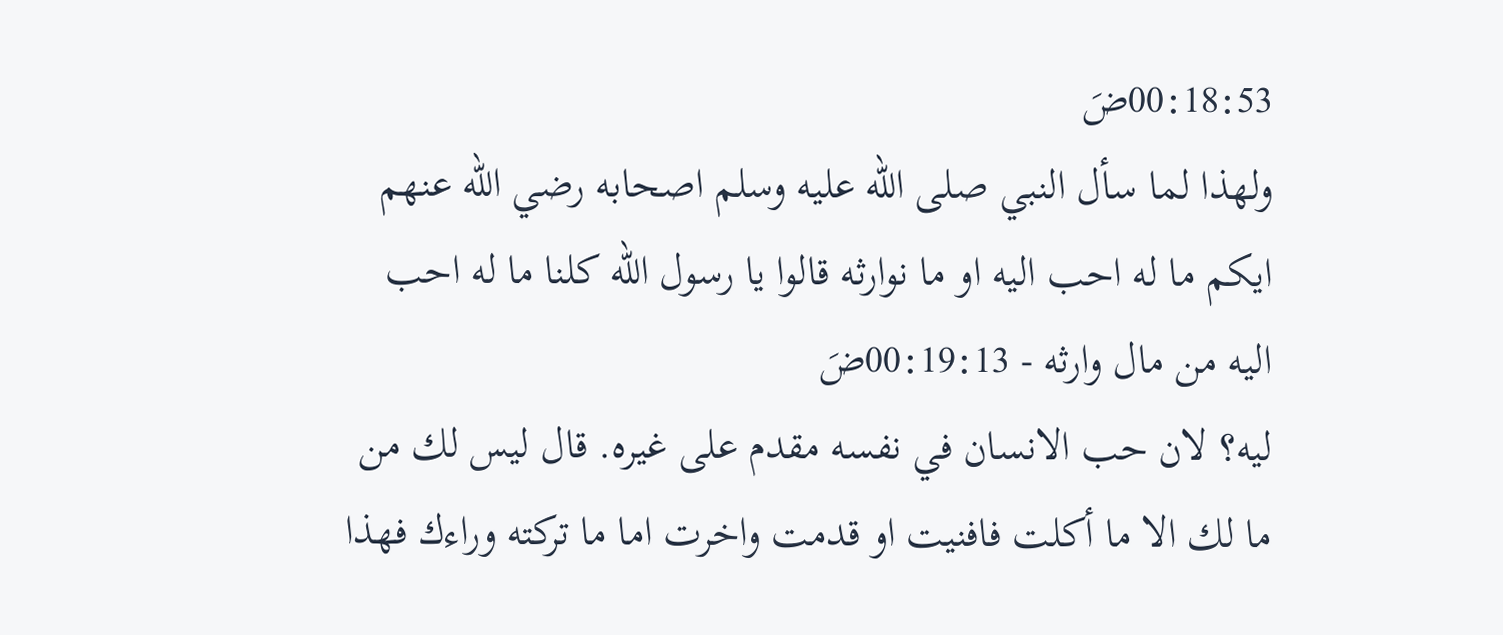00:18:53ضَ
ولهذا لما سأل النبي صلى الله عليه وسلم اصحابه رضي الله عنهم ايكم ما له احب اليه او ما نوارثه قالوا يا رسول الله كلنا ما له احب اليه من مال وارثه - 00:19:13ضَ
ليه؟ لان حب الانسان في نفسه مقدم على غيره. قال ليس لك من ما لك الا ما أكلت فافنيت او قدمت واخرت اما ما تركته وراءك فهذا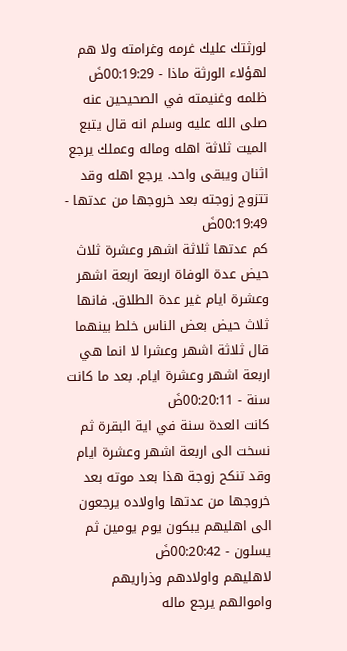لورثتك عليك غرمه وغرامته ولا هم لهؤلاء الورثة ماذا - 00:19:29ضَ
ظلمه وغنيمته في الصحيحين عنه صلى الله عليه وسلم انه قال يتبع الميت ثلاثة اهله وماله وعملك يرجع اثنان ويبقى واحد. يرجع اهله وقد تتزوج زوجته بعد خروجها من عدتها - 00:19:49ضَ
كم عدتها ثلاثة اشهر وعشرة ثلاث حيض عدة الوفاة اربعة اربعة اشهر وعشرة ايام غير عدة الطلاق. فانها ثلاث حيض بعض الناس خلط بينهما قال ثلاثة اشهر وعشرا لا انما هي اربعة اشهر وعشرة ايام. بعد ما كانت سنة - 00:20:11ضَ
كانت العدة سنة في اية البقرة ثم نسخت الى اربعة اشهر وعشرة ايام وقد تنكح زوجة هذا بعد موته بعد خروجها من عدتها واولاده يرجعون الى اهليهم يبكون يوم يومين ثم يسلون - 00:20:42ضَ
لاهليهم واولادهم وذراريهم واموالهم يرجع ماله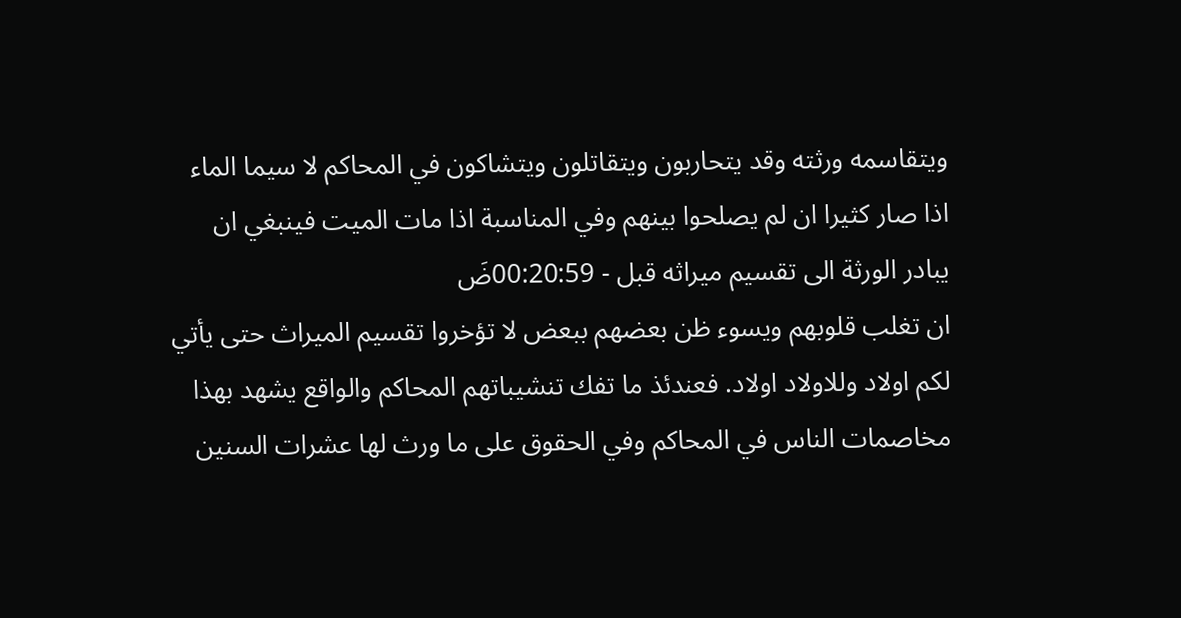ويتقاسمه ورثته وقد يتحاربون ويتقاتلون ويتشاكون في المحاكم لا سيما الماء اذا صار كثيرا ان لم يصلحوا بينهم وفي المناسبة اذا مات الميت فينبغي ان يبادر الورثة الى تقسيم ميراثه قبل - 00:20:59ضَ
ان تغلب قلوبهم ويسوء ظن بعضهم ببعض لا تؤخروا تقسيم الميراث حتى يأتي لكم اولاد وللاولاد اولاد. فعندئذ ما تفك تنشيباتهم المحاكم والواقع يشهد بهذا مخاصمات الناس في المحاكم وفي الحقوق على ما ورث لها عشرات السنين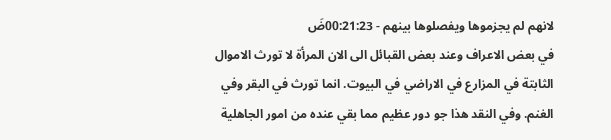لانهم لم يجزموها ويفصلوها بينهم - 00:21:23ضَ
في بعض الاعراف وعند بعض القبائل الى الان المرأة لا تورث الاموال الثابتة في المزارع في الاراضي في البيوت. انما تورث في البقر وفي الغنم. وفي النقد هذا جو دور عظيم مما بقي عنده من امور الجاهلية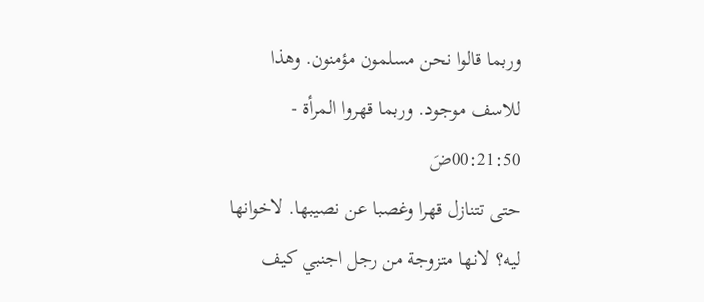وربما قالوا نحن مسلمون مؤمنون. وهذا للاسف موجود. وربما قهروا المرأة - 00:21:50ضَ
حتى تتنازل قهرا وغصبا عن نصيبها. لاخوانها ليه؟ لانها متزوجة من رجل اجنبي كيف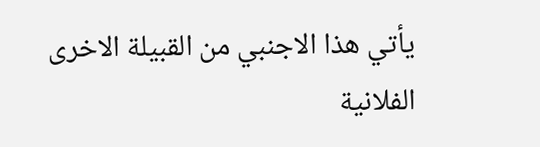يأتي هذا الاجنبي من القبيلة الاخرى الفلانية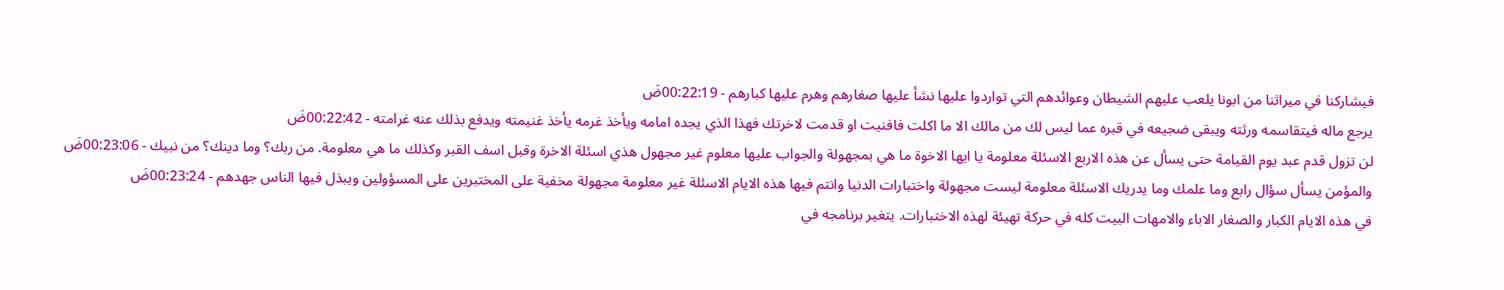فيشاركنا في ميراثنا من ابونا يلعب عليهم الشيطان وعوائدهم التي تواردوا عليها نشأ عليها صغارهم وهرم عليها كبارهم - 00:22:19ضَ
يرجع ماله فيتقاسمه ورثته ويبقى ضجيعه في قبره عما ليس لك من مالك الا ما اكلت فافنيت او قدمت لاخرتك فهذا الذي يجده امامه ويأخذ غرمه يأخذ غنيمته ويدفع بذلك عنه غرامته - 00:22:42ضَ
لن تزول قدم عبد يوم القيامة حتى يسأل عن هذه الاربع الاسئلة معلومة يا ايها الاخوة ما هي بمجهولة والجواب عليها معلوم غير مجهول هذي اسئلة الاخرة وقبل اسف القبر وكذلك ما هي معلومة. من ربك؟ وما دينك؟ من نبيك - 00:23:06ضَ
والمؤمن يسأل سؤال رابع وما علمك وما يدريك الاسئلة معلومة ليست مجهولة واختبارات الدنيا وانتم فيها هذه الايام الاسئلة غير معلومة مجهولة مخفية على المختبرين على المسؤولين ويبذل فيها الناس جهدهم - 00:23:24ضَ
في هذه الايام الكبار والصغار الاباء والامهات البيت كله في حركة تهيئة لهذه الاختبارات. يتغير برنامجه في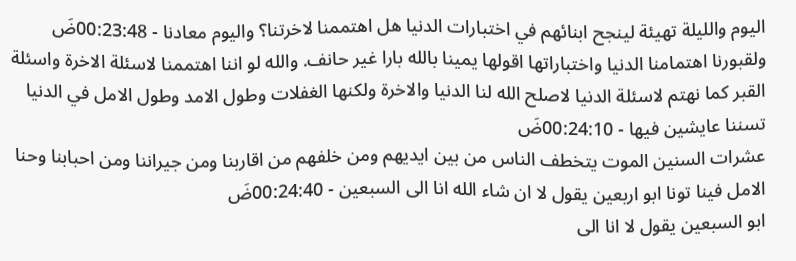اليوم والليلة تهيئة لينجح ابنائهم في اختبارات الدنيا هل اهتممنا لاخرتنا؟ واليوم معادنا - 00:23:48ضَ
ولقبورنا اهتمامنا الدنيا واختباراتها اقولها يمينا بالله بارا غير حانف. والله لو اننا اهتممنا لاسئلة الاخرة واسئلة القبر كما نهتم لاسئلة الدنيا لاصلح الله لنا الدنيا والاخرة ولكنها الغفلات وطول الامد وطول الامل في الدنيا تسننا عايشين فيها - 00:24:10ضَ
عشرات السنين الموت يتخطف الناس من بين ايديهم ومن خلفهم من اقاربنا ومن جيراننا ومن احبابنا وحنا الامل فينا تونا ابو اربعين يقول لا ان شاء الله انا الى السبعين - 00:24:40ضَ
ابو السبعين يقول لا انا الى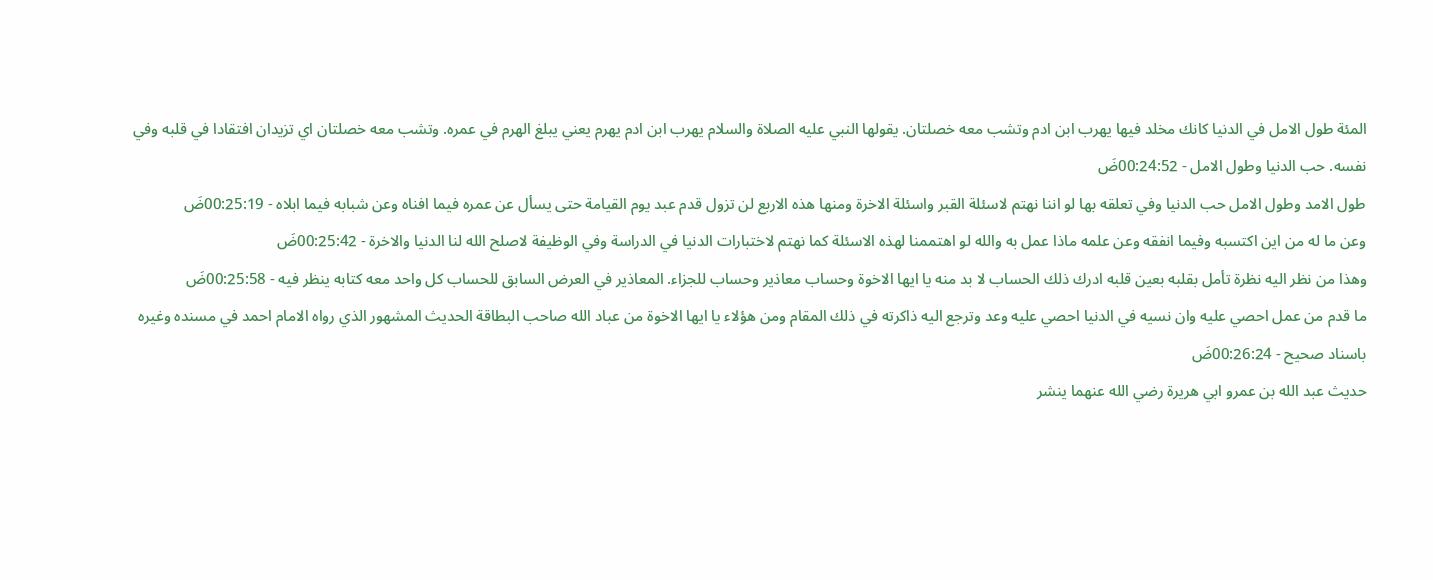المئة طول الامل في الدنيا كانك مخلد فيها يهرب ابن ادم وتشب معه خصلتان. يقولها النبي عليه الصلاة والسلام يهرب ابن ادم يهرم يعني يبلغ الهرم في عمره. وتشب معه خصلتان اي تزيدان افتقادا في قلبه وفي نفسه. حب الدنيا وطول الامل - 00:24:52ضَ
طول الامد وطول الامل حب الدنيا وفي تعلقه بها لو اننا نهتم لاسئلة القبر واسئلة الاخرة ومنها هذه الاربع لن تزول قدم عبد يوم القيامة حتى يسأل عن عمره فيما افناه وعن شبابه فيما ابلاه - 00:25:19ضَ
وعن ما له من اين اكتسبه وفيما انفقه وعن علمه ماذا عمل به والله لو اهتممنا لهذه الاسئلة كما نهتم لاختبارات الدنيا في الدراسة وفي الوظيفة لاصلح الله لنا الدنيا والاخرة - 00:25:42ضَ
وهذا من نظر اليه نظرة تأمل بقلبه بعين قلبه ادرك ذلك الحساب لا بد منه يا ايها الاخوة وحساب معاذير وحساب للجزاء. المعاذير في العرض السابق للحساب كل واحد معه كتابه ينظر فيه - 00:25:58ضَ
ما قدم من عمل احصي عليه وان نسيه في الدنيا احصي عليه وعد وترجع اليه ذاكرته في ذلك المقام ومن هؤلاء يا ايها الاخوة من عباد الله صاحب البطاقة الحديث المشهور الذي رواه الامام احمد في مسنده وغيره باسناد صحيح - 00:26:24ضَ
حديث عبد الله بن عمرو ابي هريرة رضي الله عنهما ينشر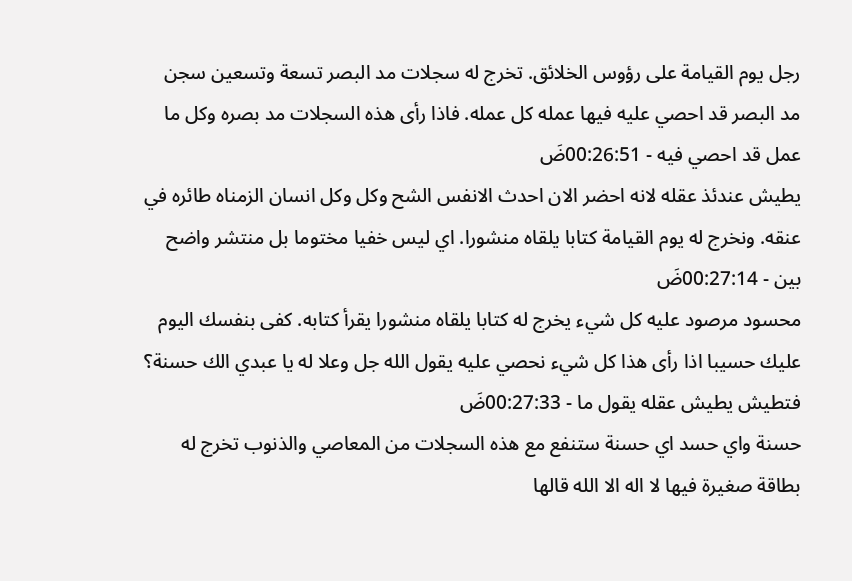رجل يوم القيامة على رؤوس الخلائق. تخرج له سجلات مد البصر تسعة وتسعين سجن مد البصر قد احصي عليه فيها عمله كل عمله. فاذا رأى هذه السجلات مد بصره وكل ما عمل قد احصي فيه - 00:26:51ضَ
يطيش عندئذ عقله لانه احضر الان احدث الانفس الشح وكل وكل انسان الزمناه طائره في عنقه. ونخرج له يوم القيامة كتابا يلقاه منشورا. اي ليس خفيا مختوما بل منتشر واضح بين - 00:27:14ضَ
محسود مرصود عليه كل شيء يخرج له كتابا يلقاه منشورا يقرأ كتابه. كفى بنفسك اليوم عليك حسيبا اذا رأى هذا كل شيء نحصي عليه يقول الله جل وعلا له يا عبدي الك حسنة؟ فتطيش يطيش عقله يقول ما - 00:27:33ضَ
حسنة واي حسد اي حسنة ستنفع مع هذه السجلات من المعاصي والذنوب تخرج له بطاقة صغيرة فيها لا اله الا الله قالها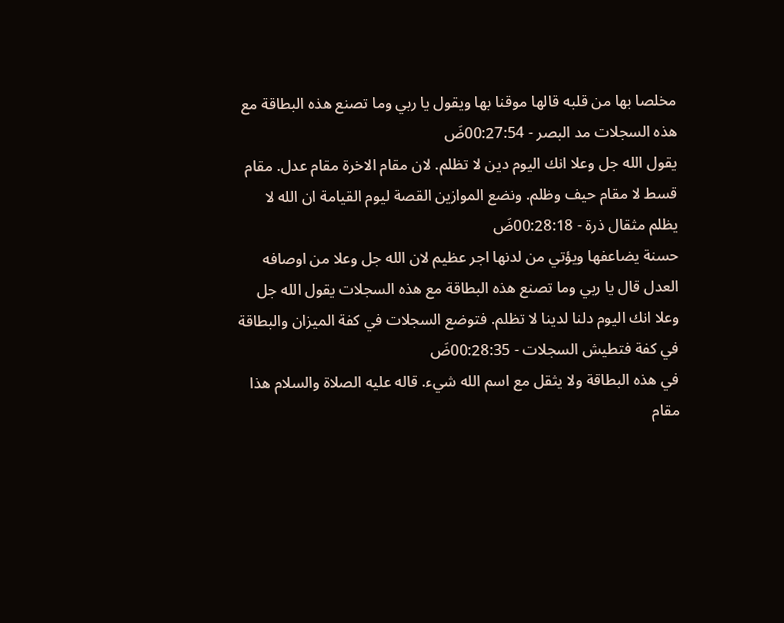مخلصا بها من قلبه قالها موقنا بها ويقول يا ربي وما تصنع هذه البطاقة مع هذه السجلات مد البصر - 00:27:54ضَ
يقول الله جل وعلا انك اليوم دين لا تظلم. لان مقام الاخرة مقام عدل. مقام قسط لا مقام حيف وظلم. ونضع الموازين القصة ليوم القيامة ان الله لا يظلم مثقال ذرة - 00:28:18ضَ
حسنة يضاعفها ويؤتي من لدنها اجر عظيم لان الله جل وعلا من اوصافه العدل قال يا ربي وما تصنع هذه البطاقة مع هذه السجلات يقول الله جل وعلا انك اليوم دلنا لدينا لا تظلم. فتوضع السجلات في كفة الميزان والبطاقة في كفة فتطيش السجلات - 00:28:35ضَ
في هذه البطاقة ولا يثقل مع اسم الله شيء. قاله عليه الصلاة والسلام هذا مقام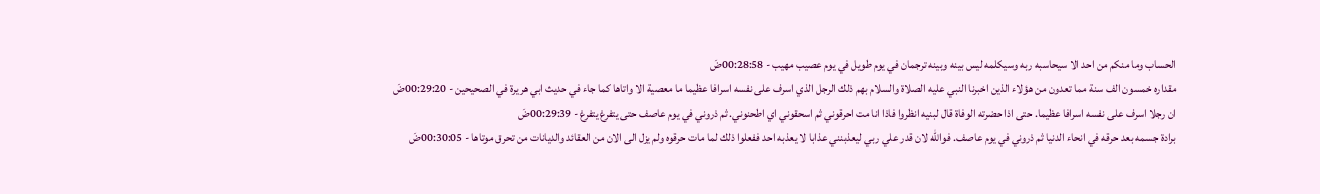الحساب وما منكم من احد الا سيحاسبه ربه وسيكلمه ليس بينه وبينه ترجمان في يوم طويل في يوم عصيب مهيب - 00:28:58ضَ
مقداره خمسون الف سنة مما تعدون من هؤلاء الذين اخبرنا النبي عليه الصلاة والسلام بهم ذلك الرجل الذي اسرف على نفسه اسرافا عظيما ما معصية الا واتاها كما جاء في حديث ابي هريرة في الصحيحين - 00:29:20ضَ
ان رجلا اسرف على نفسه اسرافا عظيما. حتى اذا حضرته الوفاة قال لبنيه انظروا فاذا انا مت احرقوني ثم اسحقوني اي اطحنوني. ثم ذروني في يوم عاصف حتى يتفرغ يتفرغ - 00:29:39ضَ
برادة جسمه بعد حرقه في انحاء الدنيا ثم ذروني في يوم عاصف. فوالله لان قدر علي ربي ليعذبنني عذابا لا يعذبه احد ففعلوا ذلك لما مات حرقوه ولم يزل الى الان من العقائد والديانات من تحرق موتاها - 00:30:05ضَ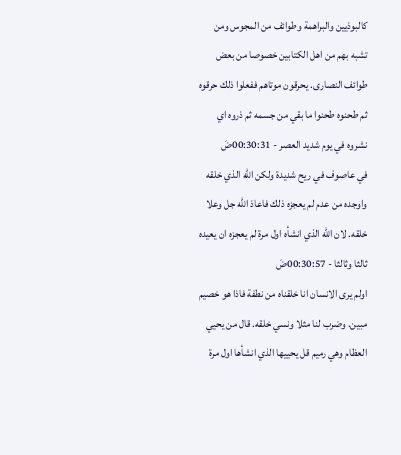كالبوذيين والبراهمة وطوائف من المجوس ومن تشبه بهم من اهل الكتابين خصوصا من بعض طوائف النصارى. يحرقون موتاهم ففعلوا ذلك حرقوه ثم طحنوه طحنوا ما بقي من جسمه ثم ذروه اي نشروه في يوم شديد العصر - 00:30:31ضَ
في عاصوف في ريح شديدة ولكن الله الذي خلقه واوجده من عدم لم يعجزه ذلك فاعاذ الله جل وعلا خلقه. لان الله الذي انشأه اول مرة لم يعجزه ان يعيده ثالثا وثالثا - 00:30:57ضَ
اولم يرى الانسان انا خلقناه من نطفة فاذا هو خصيم مبين. وضرب لنا مثلا ونسي خلقه. قال من يحيي العظام وهي رميم قل يحييها الذي انشأها اول مرة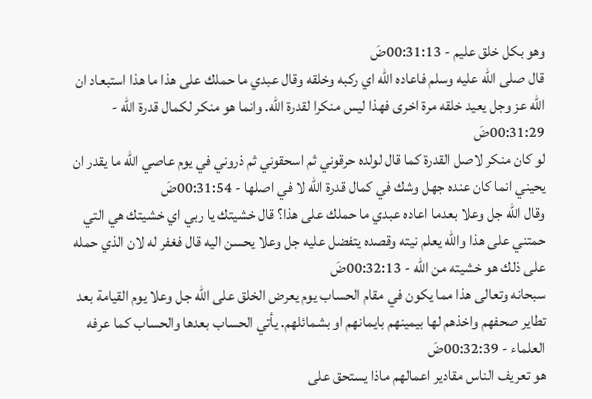وهو بكل خلق عليم - 00:31:13ضَ
قال صلى الله عليه وسلم فاعاده الله اي ركبه وخلقه وقال عبدي ما حملك على هذا ما هذا استبعاد ان الله عز وجل يعيد خلقه مرة اخرى فهذا ليس منكرا لقدرة الله. وانما هو منكر لكمال قدرة الله - 00:31:29ضَ
لو كان منكر لاصل القدرة كما قال لولده حرقوني ثم اسحقوني ثم ذروني في يوم عاصي الله ما يقدر ان يحيني انما كان عنده جهل وشك في كمال قدرة الله لا في اصلها - 00:31:54ضَ
وقال الله جل وعلا بعدما اعاده عبدي ما حملك على هذا؟ قال خشيتك يا ربي اي خشيتك هي التي حمتني على هذا والله يعلم نيته وقصده يتفضل عليه جل وعلا يحسن اليه قال فغفر له لان الذي حمله على ذلك هو خشيته من الله - 00:32:13ضَ
سبحانه وتعالى هذا مما يكون في مقام الحساب يوم يعرض الخلق على الله جل وعلا يوم القيامة بعد تطاير صحفهم واخذهم لها بيمينهم بايمانهم او بشمائلهم. يأتي الحساب بعدها والحساب كما عرفه العلماء - 00:32:39ضَ
هو تعريف الناس مقادير اعمالهم ماذا يستحق على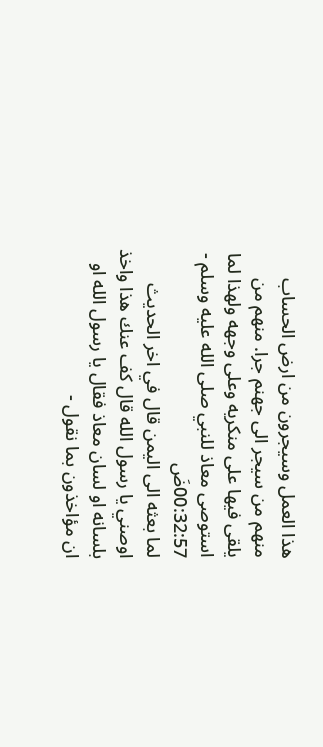هذا العمل وسيجرون من ارض الحساب منهم من سيجر الى جهنم جرا. منهم من يلقى فيها على منكريه وعلى وجهه ولهذا لما استوصى معاذ للنبي صلى الله عليه وسلم - 00:32:57ضَ
لما بعثه الى اليمن قال في اخر الحديث اوصني يا رسول الله قال كف عنك هذا واخذ بلسانه او لسان معاذ فقال يا رسول الله او ان مؤاخذون بما نقول -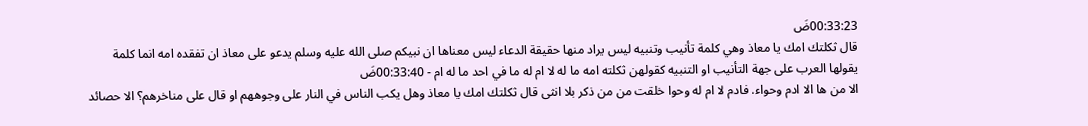00:33:23ضَ
قال ثكلتك امك يا معاذ وهي كلمة تأنيب وتنبيه ليس يراد منها حقيقة الدعاء ليس معناها ان نبيكم صلى الله عليه وسلم يدعو على معاذ ان تفقده امه انما كلمة يقولها العرب على جهة التأنيب او التنبيه كقولهن ثكلته امه ما له لا ام له ما في احد ما له ام - 00:33:40ضَ
الا من ها الا ادم وحواء. فادم لا ام له وحوا خلقت من من ذكر بلا انثى قال ثكلتك امك يا معاذ وهل يكب الناس في النار على وجوههم او قال على مناخرهم؟ الا حصائد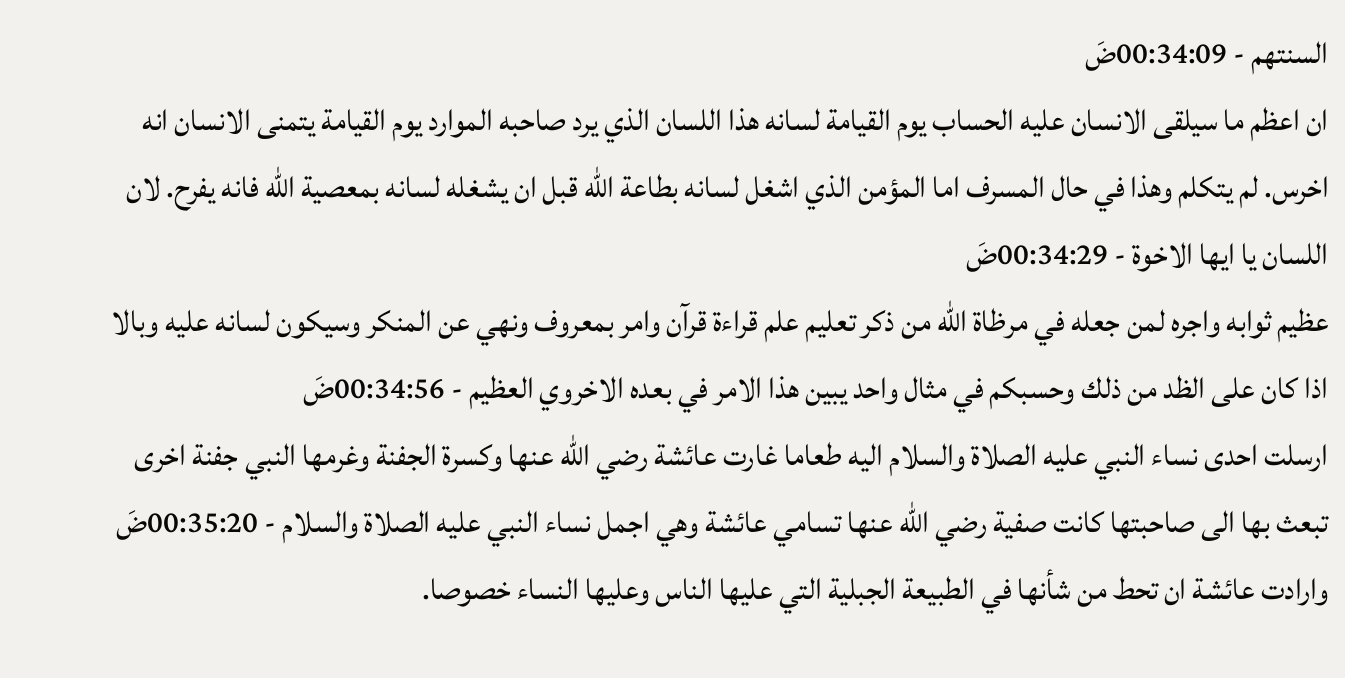السنتهم - 00:34:09ضَ
ان اعظم ما سيلقى الانسان عليه الحساب يوم القيامة لسانه هذا اللسان الذي يرد صاحبه الموارد يوم القيامة يتمنى الانسان انه اخرس. لم يتكلم وهذا في حال المسرف اما المؤمن الذي اشغل لسانه بطاعة الله قبل ان يشغله لسانه بمعصية الله فانه يفرح. لان اللسان يا ايها الاخوة - 00:34:29ضَ
عظيم ثوابه واجره لمن جعله في مرظاة الله من ذكر تعليم علم قراءة قرآن وامر بمعروف ونهي عن المنكر وسيكون لسانه عليه وبالا اذا كان على الظد من ذلك وحسبكم في مثال واحد يبين هذا الامر في بعده الاخروي العظيم - 00:34:56ضَ
ارسلت احدى نساء النبي عليه الصلاة والسلام اليه طعاما غارت عائشة رضي الله عنها وكسرة الجفنة وغرمها النبي جفنة اخرى تبعث بها الى صاحبتها كانت صفية رضي الله عنها تسامي عائشة وهي اجمل نساء النبي عليه الصلاة والسلام - 00:35:20ضَ
وارادت عائشة ان تحط من شأنها في الطبيعة الجبلية التي عليها الناس وعليها النساء خصوصا.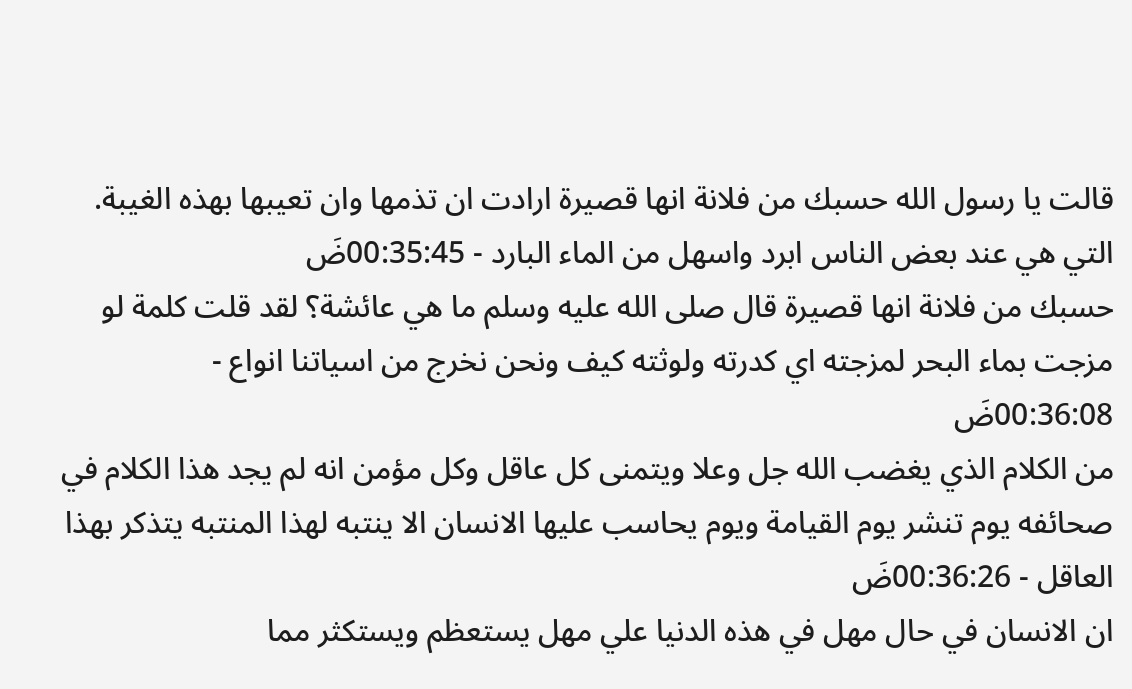قالت يا رسول الله حسبك من فلانة انها قصيرة ارادت ان تذمها وان تعيبها بهذه الغيبة. التي هي عند بعض الناس ابرد واسهل من الماء البارد - 00:35:45ضَ
حسبك من فلانة انها قصيرة قال صلى الله عليه وسلم ما هي عائشة؟ لقد قلت كلمة لو مزجت بماء البحر لمزجته اي كدرته ولوثته كيف ونحن نخرج من اسياتنا انواع - 00:36:08ضَ
من الكلام الذي يغضب الله جل وعلا ويتمنى كل عاقل وكل مؤمن انه لم يجد هذا الكلام في صحائفه يوم تنشر يوم القيامة ويوم يحاسب عليها الانسان الا ينتبه لهذا المنتبه يتذكر بهذا العاقل - 00:36:26ضَ
ان الانسان في حال مهل في هذه الدنيا علي مهل يستعظم ويستكثر مما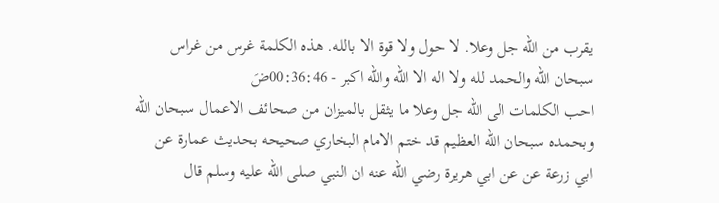يقرب من الله جل وعلا. لا حول ولا قوة الا بالله. هذه الكلمة غرس من غراس سبحان الله والحمد لله ولا اله الا الله والله اكبر - 00:36:46ضَ
احب الكلمات الى الله جل وعلا ما يثقل بالميزان من صحائف الاعمال سبحان الله وبحمده سبحان الله العظيم قد ختم الامام البخاري صحيحه بحديث عمارة عن ابي زرعة عن عن ابي هريرة رضي الله عنه ان النبي صلى الله عليه وسلم قال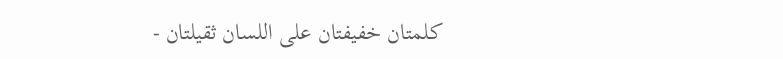كلمتان خفيفتان على اللسان ثقيلتان -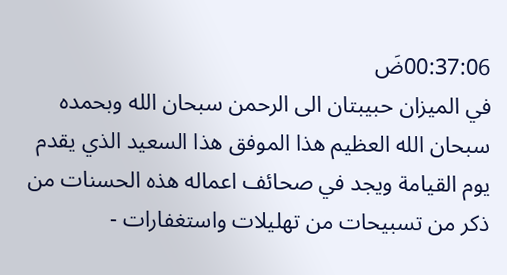00:37:06ضَ
في الميزان حبيبتان الى الرحمن سبحان الله وبحمده سبحان الله العظيم هذا الموفق هذا السعيد الذي يقدم يوم القيامة ويجد في صحائف اعماله هذه الحسنات من ذكر من تسبيحات من تهليلات واستغفارات -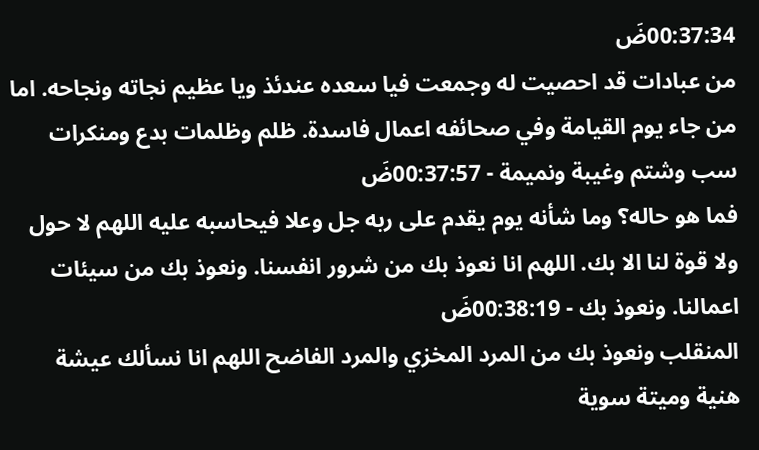00:37:34ضَ
من عبادات قد احصيت له وجمعت فيا سعده عندئذ ويا عظيم نجاته ونجاحه. اما من جاء يوم القيامة وفي صحائفه اعمال فاسدة. ظلم وظلمات بدع ومنكرات سب وشتم وغيبة ونميمة - 00:37:57ضَ
فما هو حاله؟ وما شأنه يوم يقدم على ربه جل وعلا فيحاسبه عليه اللهم لا حول ولا قوة لنا الا بك. اللهم انا نعوذ بك من شرور انفسنا. ونعوذ بك من سيئات اعمالنا. ونعوذ بك - 00:38:19ضَ
المنقلب ونعوذ بك من المرد المخزي والمرد الفاضح اللهم انا نسألك عيشة هنية وميتة سوية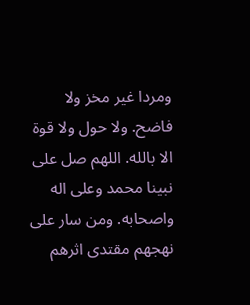ومردا غير مخز ولا فاضح. ولا حول ولا قوة الا بالله. اللهم صل على نبينا محمد وعلى اله واصحابه. ومن سار على نهجهم مقتدى اثرهم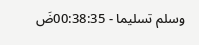وسلم تسليما - 00:38:35ضَ